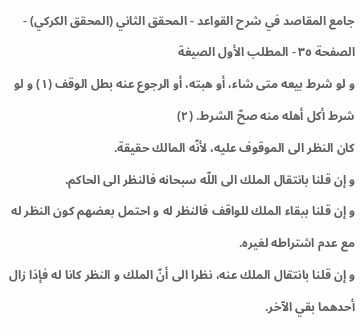جامع المقاصد في شرح القواعد - المحقق الثاني (المحقق الكركي) - الصفحة ٣٥ - المطلب الأول الصيغة
و لو شرط بيعه متى شاء، أو هبته، أو الرجوع عنه بطل الوقف (١) و لو شرط أكل أهله منه صحّ الشرط. (٢)
كان النظر الى الموقوف عليه، لأنّه المالك حقيقة.
و إن قلنا بانتقال الملك الى اللّه سبحانه فالنظر الى الحاكم.
و إن قلنا ببقاء الملك للواقف فالنظر له و احتمل بعضهم كون النظر له مع عدم اشتراطه لغيره.
و إن قلنا بانتقال الملك عنه، نظرا الى أنّ الملك و النظر كانا له فإذا زال أحدهما بقي الآخر.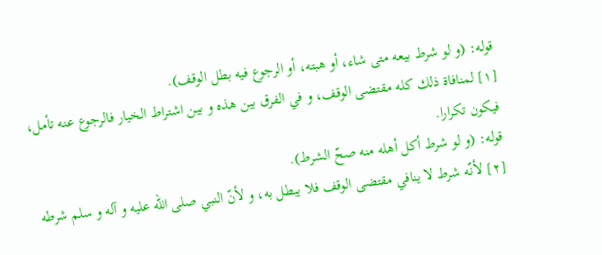قوله: (و لو شرط بيعه متى شاء، أو هبته، أو الرجوع فيه بطل الوقف).
[١] لمنافاة ذلك كله مقتضى الوقف، و في الفرق بين هذه و بين اشتراط الخيار فالرجوع عنه تأمل، فيكون تكرارا.
قوله: (و لو شرط أكل أهله منه صحّ الشرط).
[٢] لأنّه شرط لا ينافي مقتضى الوقف فلا يبطل به، و لأنّ النبي صلى اللّه عليه و آله و سلم شرطه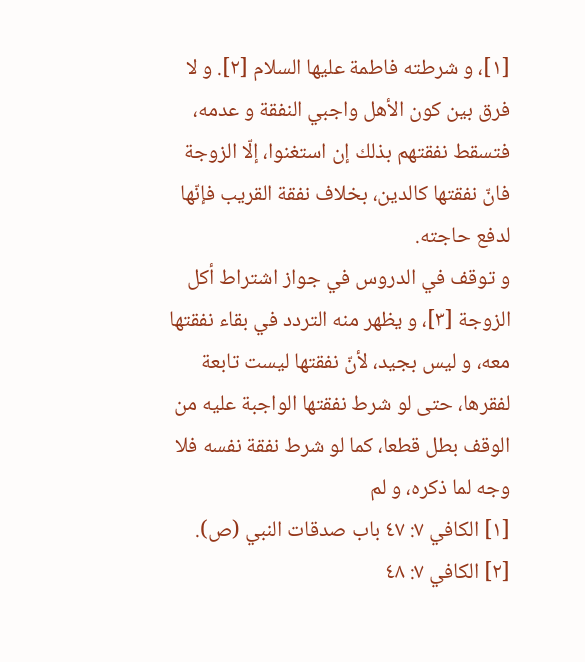[١]، و شرطته فاطمة عليها السلام [٢]. و لا فرق بين كون الأهل واجبي النفقة و عدمه، فتسقط نفقتهم بذلك إن استغنوا، إلّا الزوجة فانّ نفقتها كالدين، بخلاف نفقة القريب فإنّها لدفع حاجته.
و توقف في الدروس في جواز اشتراط أكل الزوجة [٣]، و يظهر منه التردد في بقاء نفقتها معه، و ليس بجيد، لأنّ نفقتها ليست تابعة لفقرها، حتى لو شرط نفقتها الواجبة عليه من الوقف بطل قطعا، كما لو شرط نفقة نفسه فلا وجه لما ذكره، و لم
[١] الكافي ٧: ٤٧ باب صدقات النبي (ص).
[٢] الكافي ٧: ٤٨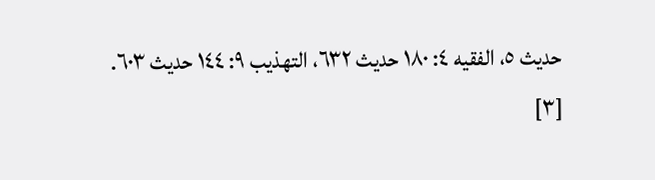حديث ٥، الفقيه ٤: ١٨٠ حديث ٦٣٢، التهذيب ٩: ١٤٤ حديث ٦٠٣.
[٣]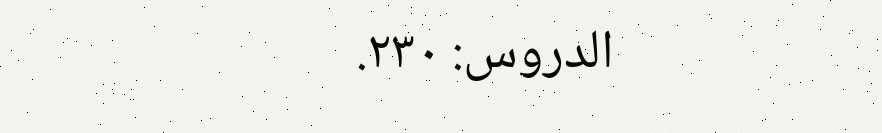الدروس: ٢٣٠.